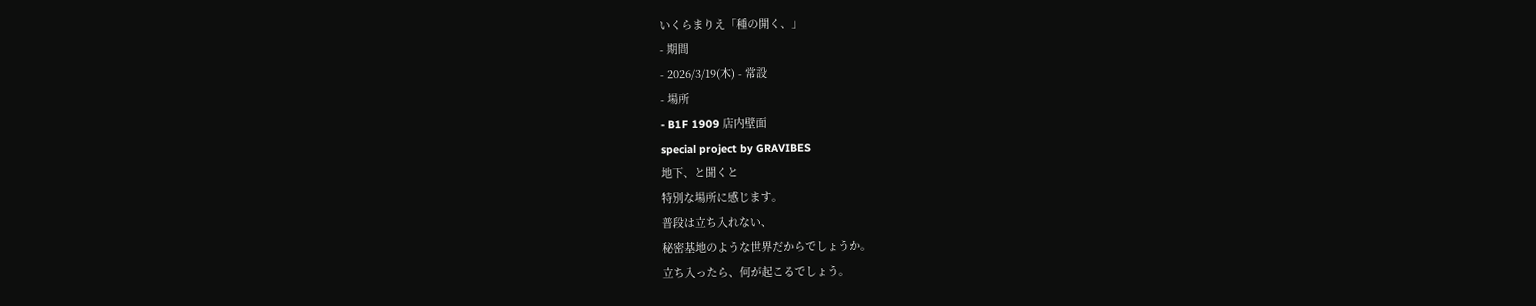いくらまりえ「種の開く、」
- 期間
- 2026/3/19(木) - 常設
- 場所
- B1F 1909 店内壁面
special project by GRAVIBES
地下、と聞くと
特別な場所に感じます。
普段は立ち入れない、
秘密基地のような世界だからでしょうか。
立ち入ったら、何が起こるでしょう。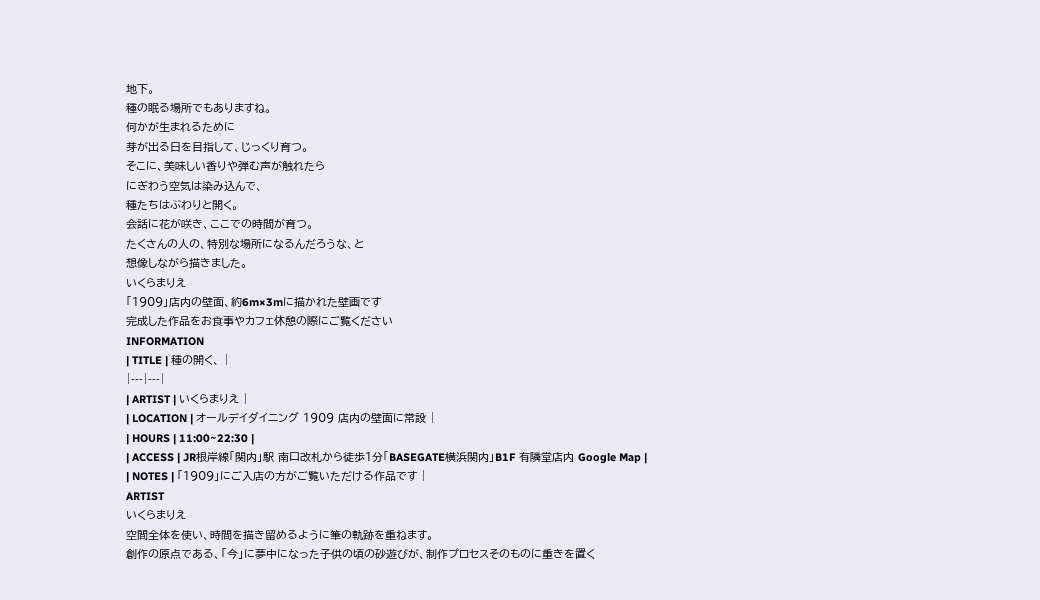地下。
種の眠る場所でもありますね。
何かが生まれるために
芽が出る日を目指して、じっくり育つ。
そこに、美味しい香りや弾む声が触れたら
にぎわう空気は染み込んで、
種たちはぶわりと開く。
会話に花が咲き、ここでの時間が育つ。
たくさんの人の、特別な場所になるんだろうな、と
想像しながら描きました。
いくらまりえ
「1909」店内の壁面、約6m×3mに描かれた壁画です
完成した作品をお食事やカフェ休憩の際にご覧ください
INFORMATION
| TITLE | 種の開く、 |
|---|---|
| ARTIST | いくらまりえ |
| LOCATION | オールデイダイニング 1909 店内の壁面に常設 |
| HOURS | 11:00~22:30 |
| ACCESS | JR根岸線「関内」駅 南口改札から徒歩1分「BASEGATE横浜関内」B1F 有隣堂店内 Google Map |
| NOTES | 「1909」にご入店の方がご覧いただける作品です |
ARTIST
いくらまりえ
空間全体を使い、時間を描き留めるように筆の軌跡を重ねます。
創作の原点である、「今」に夢中になった子供の頃の砂遊びが、制作プロセスそのものに重きを置く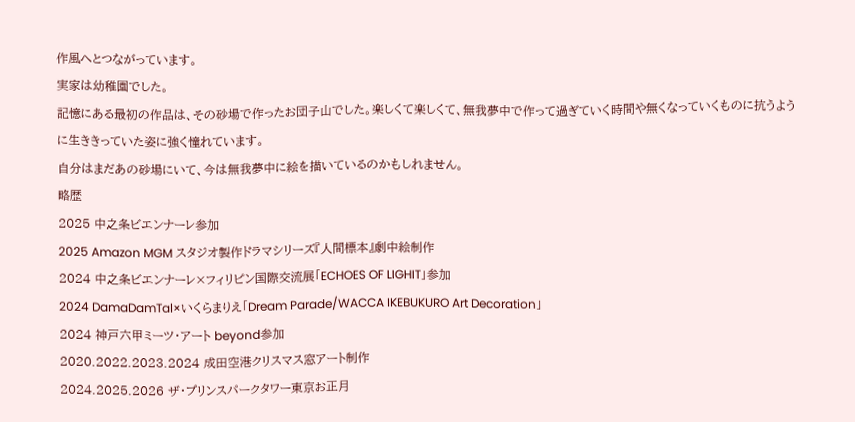作風へとつながっています。
実家は幼稚園でした。
記憶にある最初の作品は、その砂場で作ったお団子山でした。楽しくて楽しくて、無我夢中で作って過ぎていく時間や無くなっていくものに抗うように生ききっていた姿に強く憧れています。
自分はまだあの砂場にいて、今は無我夢中に絵を描いているのかもしれません。
略歴
2025 中之条ビエンナーレ参加
2025 Amazon MGM スタジオ製作ドラマシリーズ『人間標本』劇中絵制作
2024 中之条ビエンナーレ×フィリピン国際交流展「ECHOES OF LIGHIT」参加
2024 DamaDamTal×いくらまりえ「Dream Parade/WACCA IKEBUKURO Art Decoration」
2024 神戸六甲ミーツ・アート beyond参加
2020.2022.2023.2024 成田空港クリスマス窓アート制作
2024.2025.2026 ザ・プリンスパークタワー東京お正月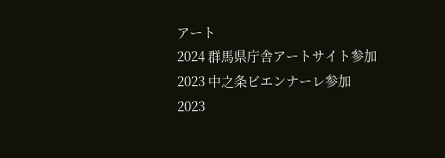アート
2024 群馬県庁舎アートサイト参加
2023 中之条ビエンナーレ参加
2023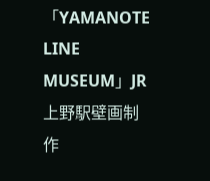「YAMANOTE LINE MUSEUM」JR上野駅壁画制作